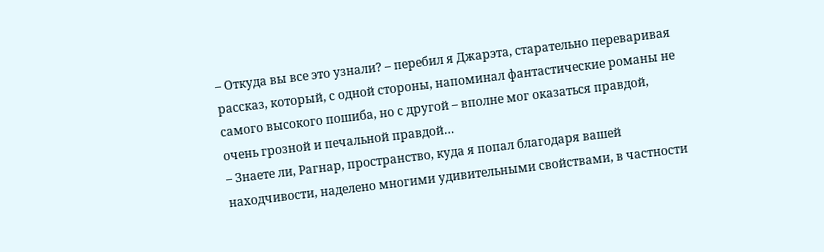– Откуда вы все это узнали? – перебил я Джарэта, старательно переваривая рассказ, который, с одной стороны, напоминал фантастические романы не самого высокого пошиба, но с другой – вполне мог оказаться правдой, очень грозной и печальной правдой…
– Знаете ли, Рагнар, пространство, куда я попал благодаря вашей находчивости, наделено многими удивительными свойствами, в частности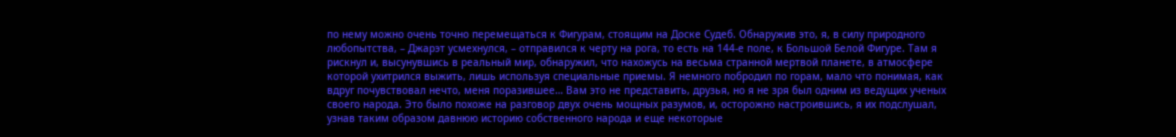по нему можно очень точно перемещаться к Фигурам, стоящим на Доске Судеб. Обнаружив это, я, в силу природного любопытства, – Джарэт усмехнулся, – отправился к черту на рога, то есть на 144-е поле, к Большой Белой Фигуре. Там я рискнул и, высунувшись в реальный мир, обнаружил, что нахожусь на весьма странной мертвой планете, в атмосфере которой ухитрился выжить, лишь используя специальные приемы. Я немного побродил по горам, мало что понимая, как вдруг почувствовал нечто, меня поразившее… Вам это не представить, друзья, но я не зря был одним из ведущих ученых своего народа. Это было похоже на разговор двух очень мощных разумов, и, осторожно настроившись, я их подслушал, узнав таким образом давнюю историю собственного народа и еще некоторые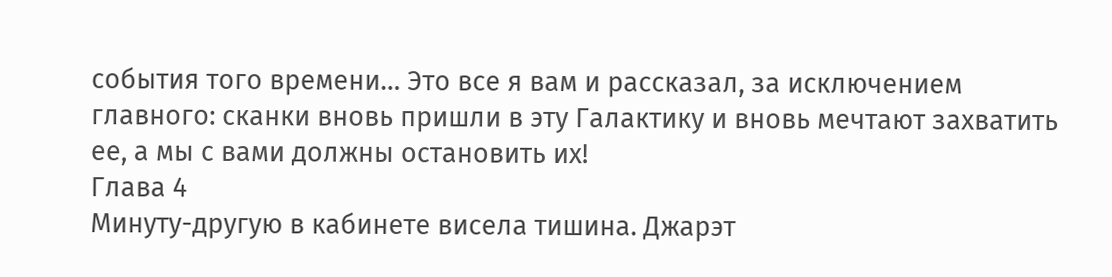события того времени… Это все я вам и рассказал, за исключением главного: сканки вновь пришли в эту Галактику и вновь мечтают захватить ее, а мы с вами должны остановить их!
Глава 4
Минуту-другую в кабинете висела тишина. Джарэт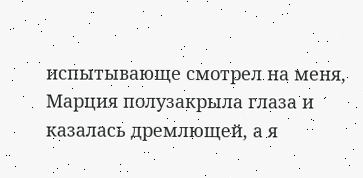испытывающе смотрел на меня, Марция полузакрыла глаза и казалась дремлющей, а я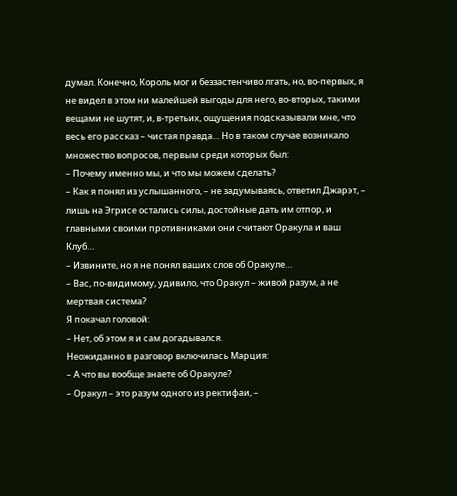думал. Конечно, Король мог и беззастенчиво лгать, но, во-первых, я не видел в этом ни малейшей выгоды для него, во-вторых, такими вещами не шутят, и, в-третьих, ощущения подсказывали мне, что весь его рассказ – чистая правда… Но в таком случае возникало множество вопросов, первым среди которых был:
– Почему именно мы, и что мы можем сделать?
– Как я понял из услышанного, – не задумываясь, ответил Джарэт, – лишь на Эгрисе остались силы, достойные дать им отпор, и главными своими противниками они считают Оракула и ваш Клуб…
– Извините, но я не понял ваших слов об Оракуле…
– Вас, по-видимому, удивило, что Оракул – живой разум, а не мертвая система?
Я покачал головой:
– Нет, об этом я и сам догадывался.
Неожиданно в разговор включилась Марция:
– А что вы вообще знаете об Оракуле?
– Оракул – это разум одного из ректифаи, –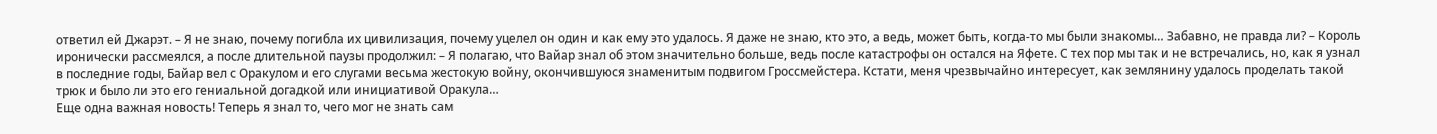ответил ей Джарэт. – Я не знаю, почему погибла их цивилизация, почему уцелел он один и как ему это удалось. Я даже не знаю, кто это, а ведь, может быть, когда-то мы были знакомы… Забавно, не правда ли? – Король иронически рассмеялся, а после длительной паузы продолжил: – Я полагаю, что Вайар знал об этом значительно больше, ведь после катастрофы он остался на Яфете. С тех пор мы так и не встречались, но, как я узнал в последние годы, Байар вел с Оракулом и его слугами весьма жестокую войну, окончившуюся знаменитым подвигом Гроссмейстера. Кстати, меня чрезвычайно интересует, как землянину удалось проделать такой трюк и было ли это его гениальной догадкой или инициативой Оракула…
Еще одна важная новость! Теперь я знал то, чего мог не знать сам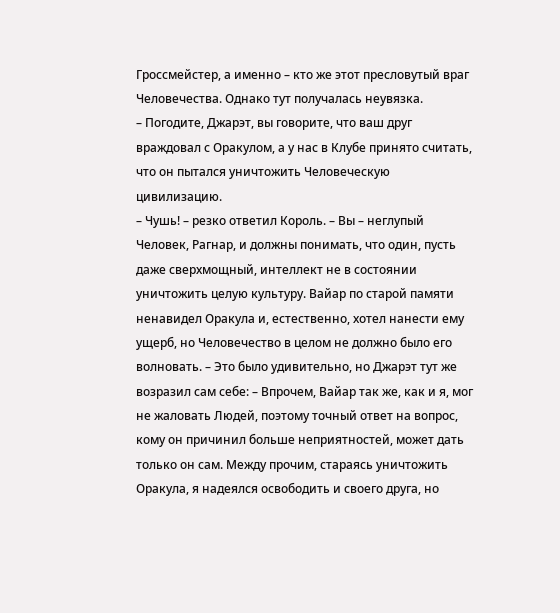Гроссмейстер, а именно – кто же этот пресловутый враг Человечества. Однако тут получалась неувязка.
– Погодите, Джарэт, вы говорите, что ваш друг враждовал с Оракулом, а у нас в Клубе принято считать, что он пытался уничтожить Человеческую цивилизацию.
– Чушь! – резко ответил Король. – Вы – неглупый Человек, Рагнар, и должны понимать, что один, пусть даже сверхмощный, интеллект не в состоянии уничтожить целую культуру. Вайар по старой памяти ненавидел Оракула и, естественно, хотел нанести ему ущерб, но Человечество в целом не должно было его волновать. – Это было удивительно, но Джарэт тут же возразил сам себе: – Впрочем, Вайар так же, как и я, мог не жаловать Людей, поэтому точный ответ на вопрос, кому он причинил больше неприятностей, может дать только он сам. Между прочим, стараясь уничтожить Оракула, я надеялся освободить и своего друга, но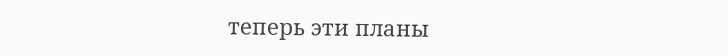теперь эти планы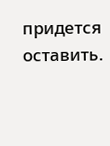придется оставить.